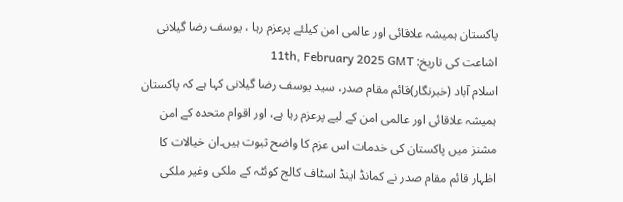پاکستان ہمیشہ علاقائی اور عالمی امن کیلئے پرعزم رہا ، یوسف رضا گیلانی
اشاعت کی تاریخ: 11th, February 2025 GMT
اسلام آباد (خبرنگار)قائم مقام صدر، سید یوسف رضا گیلانی کہا ہے کہ پاکستان ہمیشہ علاقائی اور عالمی امن کے لیے پرعزم رہا ہے، اور اقوام متحدہ کے امن مشنز میں پاکستان کی خدمات اس عزم کا واضح ثبوت ہیں۔ان خیالات کا اظہار قائم مقام صدر نے کمانڈ اینڈ اسٹاف کالج کوئٹہ کے ملکی وغیر ملکی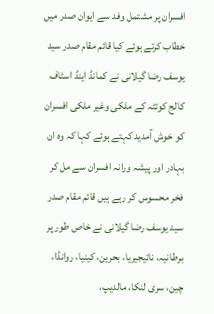افسران پر مشتمل وفد سے ایوان صدر میں خطاب کرتے ہوئے کیا قائم مقام صدر سید یوسف رضا گیلانی نے کمانڈ اینڈ اسٹاف کالج کوئٹہ کے ملکی وغیر ملکی افسران کو خوش آمدید کہتے ہوئے کہا کہ وہ ان بہادر اور پیشہ ورانہ افسران سے مل کر فخر محسوس کر رہے ہیں قائم مقام صدر سید یوسف رضا گیلانی نے خاص طور پر برطانیہ، نائیجیریا، بحرین، کینیا، روانڈا، چین، سری لنکا، مالدیپ،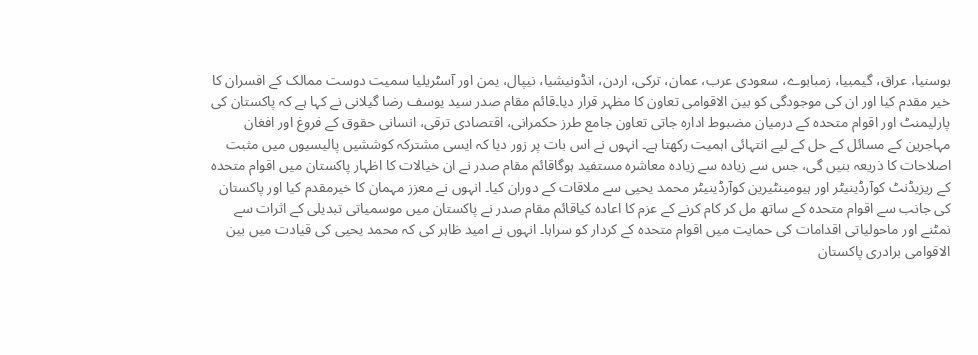بوسنیا، عراق، گیمبیا، زمبابوے، سعودی عرب، عمان، ترکی، اردن، انڈونیشیا، نیپال، یمن اور آسٹریلیا سمیت دوست ممالک کے افسران کا خیر مقدم کیا اور ان کی موجودگی کو بین الاقوامی تعاون کا مظہر قرار دیا۔قائم مقام صدر سید یوسف رضا گیلانی نے کہا ہے کہ پاکستان کی پارلیمنٹ اور اقوام متحدہ کے درمیان مضبوط ادارہ جاتی تعاون جامع طرز حکمرانی، اقتصادی ترقی، انسانی حقوق کے فروغ اور افغان مہاجرین کے مسائل کے حل کے لیے انتہائی اہمیت رکھتا ہے۔ انہوں نے اس بات پر زور دیا کہ ایسی مشترکہ کوششیں پالیسیوں میں مثبت اصلاحات کا ذریعہ بنیں گی، جس سے زیادہ سے زیادہ معاشرہ مستفید ہوگاقائم مقام صدر نے ان خیالات کا اظہار پاکستان میں اقوام متحدہ کے ریزیڈنٹ کوآرڈینیٹر اور ہیومینٹیرین کوآرڈینیٹر محمد یحیی سے ملاقات کے دوران کیا۔ انہوں نے معزز مہمان کا خیرمقدم کیا اور پاکستان کی جانب سے اقوام متحدہ کے ساتھ مل کر کام کرنے کے عزم کا اعادہ کیاقائم مقام صدر نے پاکستان میں موسمیاتی تبدیلی کے اثرات سے نمٹنے اور ماحولیاتی اقدامات کی حمایت میں اقوام متحدہ کے کردار کو سراہا۔ انہوں نے امید ظاہر کی کہ محمد یحیی کی قیادت میں بین الاقوامی برادری پاکستان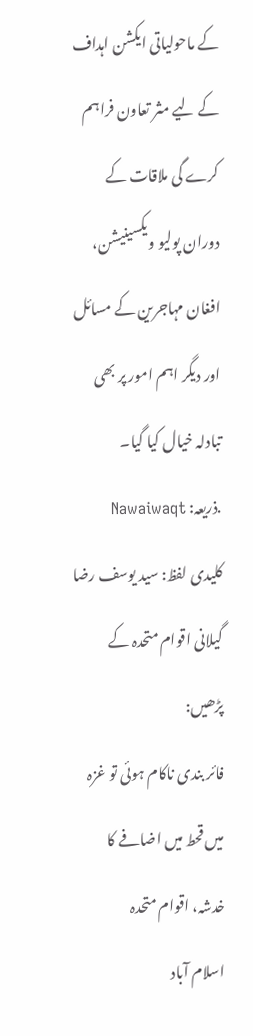کے ماحولیاتی ایکشن اہداف کے لیے مثر تعاون فراہم کرے گی ملاقات کے دوران پولیو ویکسینیشن، افغان مہاجرین کے مسائل اور دیگر اہم امور پر بھی تبادلہ خیال کیا گیا۔
.ذریعہ: Nawaiwaqt
کلیدی لفظ: سید یوسف رضا گیلانی اقوام متحدہ کے
پڑھیں:
فائر بندی ناکام ہوئی تو غزہ میں قحط میں اضافے کا خدشہ، اقوام متحدہ
اسلام آباد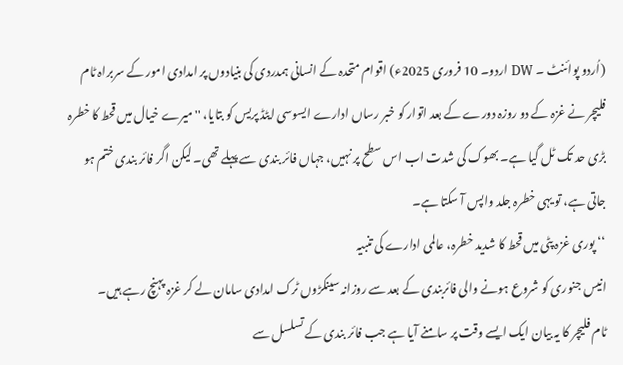(اُردو پوائنٹ ۔ DW اردو۔ 10 فروری 2025ء) اقوام متحدہ کے انسانی ہمدردی کی بنیادوں پر امدادی امور کے سربراہ ٹام فلیچر نے غزہ کے دو روزہ دورے کے بعد اتوار کو خبر رساں ادارے ایسوسی ایٹڈ پریس کو بتایا، ''میرے خیال میں قحط کا خطرہ بڑی حد تک ٹل گیا ہے۔ بھوک کی شدت اب اس سطح پر نہیں، جہاں فائر بندی سے پہلے تھی۔ لیکن اگر فائر بندی ختم ہو جاتی ہے، تو یہی خطرہ جلد واپس آ سکتا ہے۔
‘‘پوری غزہ پٹی میں قحط کا شدید خطرہ، عالمی ادارے کی تنبیہ
انیس جنوری کو شروع ہونے والی فائربندی کے بعد سے روزانہ سینکڑوں ٹرک امدادی سامان لے کر غزہ پہنچ رہے ہیں۔
ٹام فلیچر کا یہ بیان ایک ایسے وقت پر سامنے آیا ہے جب فائر بندی کے تسلسل سے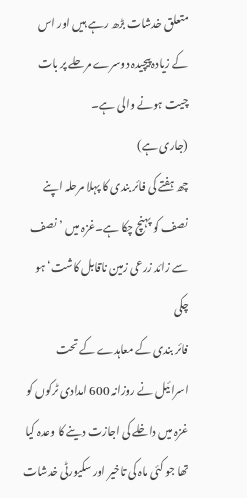متعلق خدشات بڑھ رہے ہیں اور اس کے زیادہ پیچیدہ دوسرے مرحلے پر بات چیت ہونے والی ہے۔
(جاری ہے)
چھ ہفتے کی فائر بندی کا پہلا مرحلہ اپنے نصف کو پہنچ چکا ہے۔غزہ میں ’نصف سے زائد زرعی زمین ناقابل کاشت‘ ہو چکی
فائر بندی کے معاہدے کے تحت اسرائیل نے روزانہ 600 امدادی ٹرکوں کو غزہ میں داخلے کی اجازت دینے کا وعدہ کیا تھا جو کئی ماہ کی تاخیر اور سکیورٹی خدشات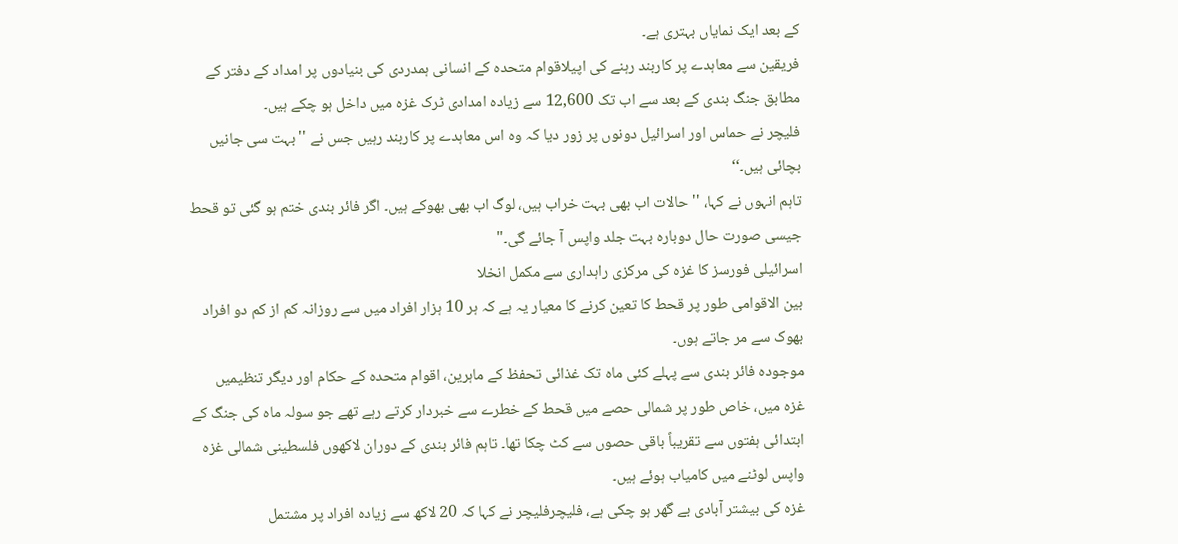کے بعد ایک نمایاں بہتری ہے۔
فریقین سے معاہدے پر کاربند رہنے کی اپیلاقوام متحدہ کے انسانی ہمدردی کی بنیادوں پر امداد کے دفتر کے مطابق جنگ بندی کے بعد سے اب تک 12,600 سے زیادہ امدادی ٹرک غزہ میں داخل ہو چکے ہیں۔
فلیچر نے حماس اور اسرائیل دونوں پر زور دیا کہ وہ اس معاہدے پر کاربند رہیں جس نے ''بہت سی جانیں بچائی ہیں۔‘‘
تاہم انہوں نے کہا، ''حالات اب بھی بہت خراب ہیں، لوگ اب بھی بھوکے ہیں۔ اگر فائر بندی ختم ہو گئی تو قحط جیسی صورت حال دوبارہ بہت جلد واپس آ جائے گی۔"
اسرائیلی فورسز کا غزہ کی مرکزی راہداری سے مکمل انخلا
بین الاقوامی طور پر قحط کا تعین کرنے کا معیار یہ ہے کہ ہر 10 ہزار افراد میں سے روزانہ کم از کم دو افراد بھوک سے مر جاتے ہوں۔
موجودہ فائر بندی سے پہلے کئی ماہ تک غذائی تحفظ کے ماہرین، اقوام متحدہ کے حکام اور دیگر تنظیمیں غزہ میں، خاص طور پر شمالی حصے میں قحط کے خطرے سے خبردار کرتے رہے تھے جو سولہ ماہ کی جنگ کے ابتدائی ہفتوں سے تقریباً باقی حصوں سے کٹ چکا تھا۔ تاہم فائر بندی کے دوران لاکھوں فلسطینی شمالی غزہ واپس لوٹنے میں کامیاب ہوئے ہیں۔
غزہ کی بیشتر آبادی بے گھر ہو چکی ہے، فلیچرفلیچر نے کہا کہ 20 لاکھ سے زیادہ افراد پر مشتمل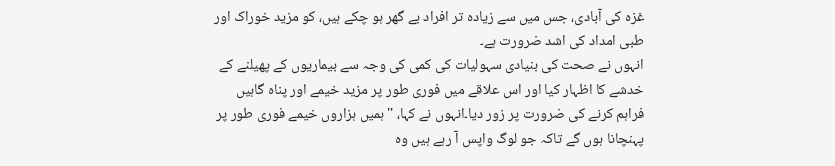غزہ کی آبادی، جس میں سے زیادہ تر افراد بے گھر ہو چکے ہیں، کو مزید خوراک اور طبی امداد کی اشد ضرورت ہے۔
انہوں نے صحت کی بنیادی سہولیات کی کمی کی وجہ سے بیماریوں کے پھیلنے کے خدشے کا اظہار کیا اور اس علاقے میں فوری طور پر مزید خیمے اور پناہ گاہیں فراہم کرنے کی ضرورت پر زور دیا۔انہوں نے کہا، ''ہمیں ہزاروں خیمے فوری طور پر پہنچانا ہوں گے تاکہ جو لوگ واپس آ رہے ہیں وہ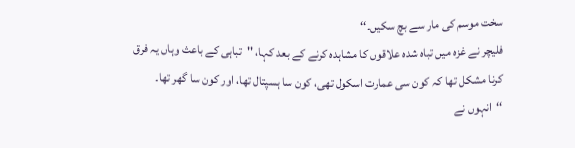سخت موسم کی مار سے بچ سکیں۔‘‘
فلیچر نے غزہ میں تباہ شدہ علاقوں کا مشاہدہ کرنے کے بعد کہا، ''تباہی کے باعث وہاں یہ فرق کرنا مشکل تھا کہ کون سی عمارت اسکول تھی، کون سا ہسپتال تھا، اور کون سا گھر تھا۔
‘‘انہوں نے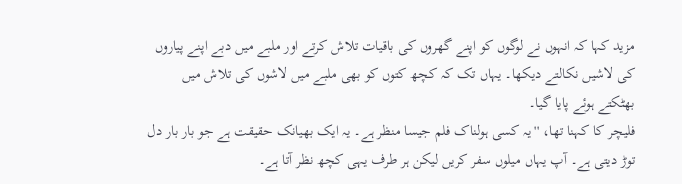مزید کہا کہ انہوں نے لوگوں کو اپنے گھروں کی باقیات تلاش کرتے اور ملبے میں دبے اپنے پیاروں کی لاشیں نکالتے دیکھا۔ یہاں تک کہ کچھ کتوں کو بھی ملبے میں لاشوں کی تلاش میں بھٹکتے ہوئے پایا گیا۔
فلیچر کا کہنا تھا، ''یہ کسی ہولناک فلم جیسا منظر ہے۔ یہ ایک بھیانک حقیقت ہے جو بار بار دل توڑ دیتی ہے۔ آپ یہاں میلوں سفر کریں لیکن ہر طرف یہی کچھ نظر آتا ہے۔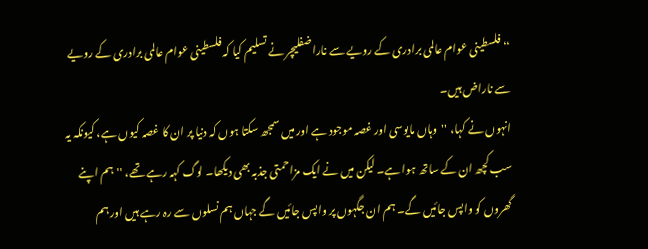‘‘ فلسطینی عوام عالمی برادری کے رویے سے ناراضفلیچر نے تسلیم کیا کہ فلسطینی عوام عالمی برادری کے رویے سے ناراض ہیں۔
انہوں نے کہا، ''وہاں مایوسی اور غصہ موجود ہے اور میں سمجھ سکتا ہوں کہ دنیا پر ان کا غصہ کیوں ہے، کیونکہ یہ سب کچھ ان کے ساتھ ہوا ہے۔ لیکن میں نے ایک مزاحمتی جذبہ بھی دیکھا۔ لوگ کہہ رہے تھے، ''ہم اپنے گھروں کو واپس جائیں گے۔ ہم ان جگہوں پر واپس جائیں گے جہاں ہم نسلوں سے رہ رہے ہیں اور ہم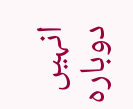انہیں دوبارہ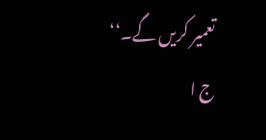تعمیر کریں گے۔‘‘
ج ا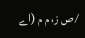⁄ ص ز، م م (اے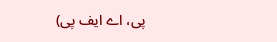پی، اے ایف پی)